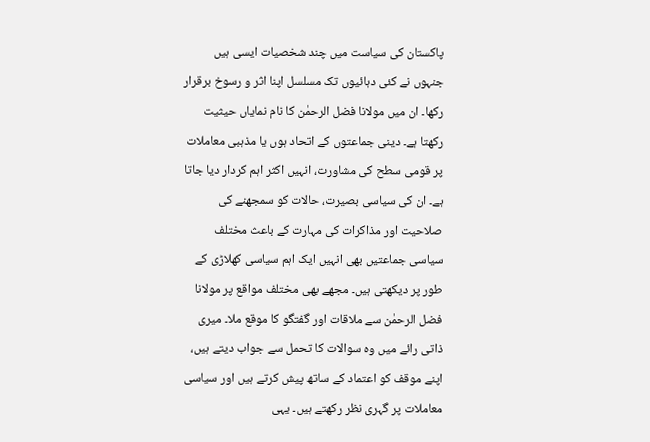پاکستان کی سیاست میں چند شخصیات ایسی ہیں جنہوں نے کئی دہائیوں تک مسلسل اپنا اثر و رسوخ برقرار رکھا۔ ان میں مولانا فضل الرحمٰن کا نام نمایاں حیثیت رکھتا ہے۔ دینی جماعتوں کے اتحاد ہوں یا مذہبی معاملات پر قومی سطح کی مشاورت، انہیں اکثر اہم کردار دیا جاتا ہے۔ ان کی سیاسی بصیرت، حالات کو سمجھنے کی صلاحیت اور مذاکرات کی مہارت کے باعث مختلف سیاسی جماعتیں بھی انہیں ایک اہم سیاسی کھلاڑی کے طور پر دیکھتی ہیں۔ مجھے بھی مختلف مواقع پر مولانا فضل الرحمٰن سے ملاقات اور گفتگو کا موقع ملا۔ میری ذاتی رائے میں وہ سوالات کا تحمل سے جواب دیتے ہیں، اپنے موقف کو اعتماد کے ساتھ پیش کرتے ہیں اور سیاسی معاملات پر گہری نظر رکھتے ہیں۔ یہی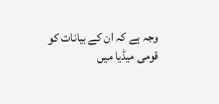وجہ ہے کہ ان کے بیانات کو قومی میڈیا میں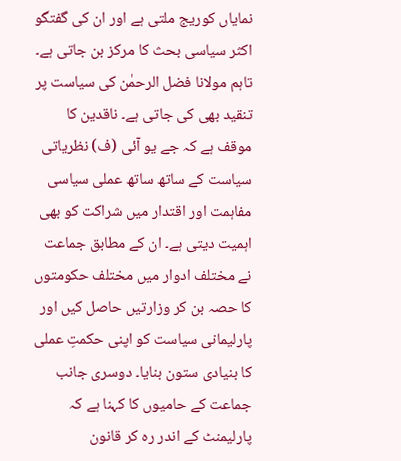نمایاں کوریج ملتی ہے اور ان کی گفتگو اکثر سیاسی بحث کا مرکز بن جاتی ہے۔
تاہم مولانا فضل الرحمٰن کی سیاست پر تنقید بھی کی جاتی ہے۔ ناقدین کا موقف ہے کہ جے یو آئی (ف) نظریاتی سیاست کے ساتھ ساتھ عملی سیاسی مفاہمت اور اقتدار میں شراکت کو بھی اہمیت دیتی ہے۔ ان کے مطابق جماعت نے مختلف ادوار میں مختلف حکومتوں کا حصہ بن کر وزارتیں حاصل کیں اور پارلیمانی سیاست کو اپنی حکمتِ عملی کا بنیادی ستون بنایا۔ دوسری جانب جماعت کے حامیوں کا کہنا ہے کہ پارلیمنٹ کے اندر رہ کر قانون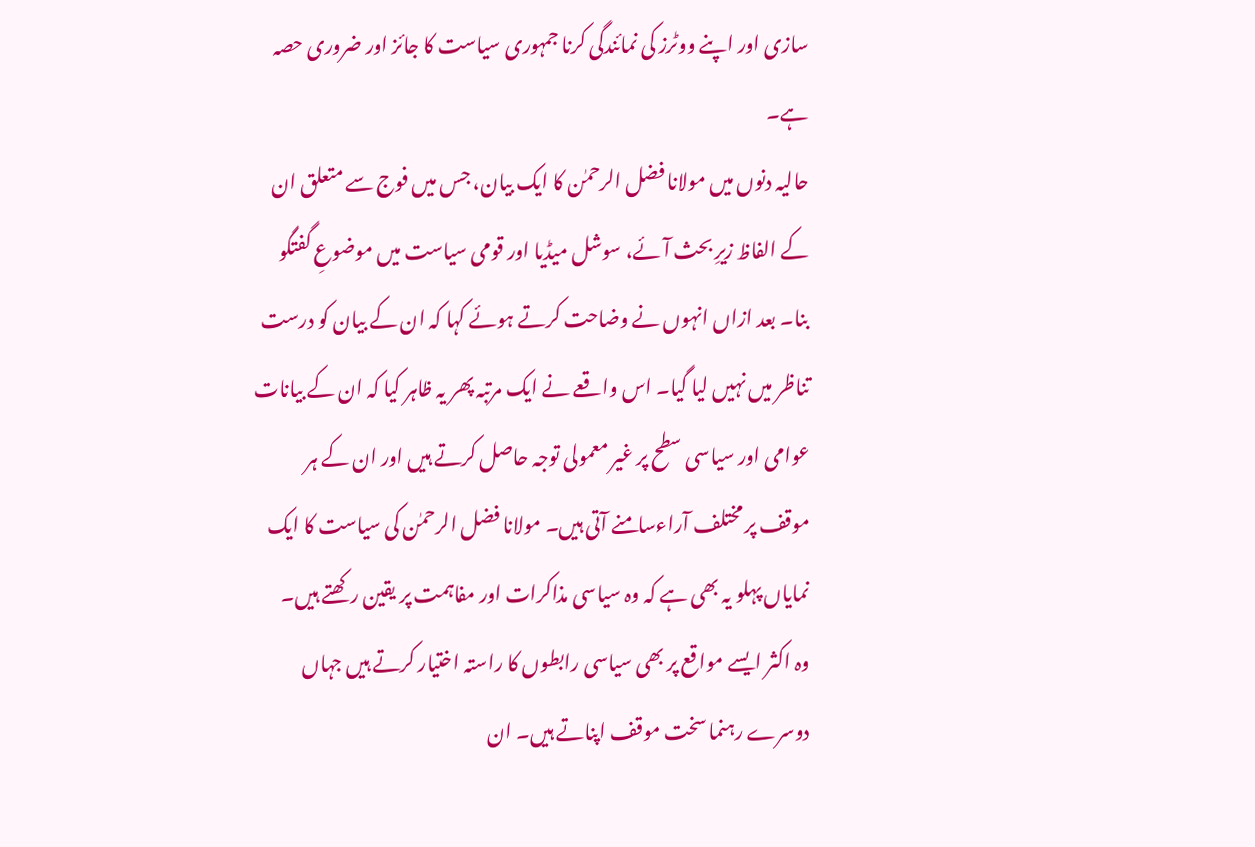سازی اور اپنے ووٹرز کی نمائندگی کرنا جمہوری سیاست کا جائز اور ضروری حصہ ہے۔
حالیہ دنوں میں مولانا فضل الرحمٰن کا ایک بیان، جس میں فوج سے متعلق ان کے الفاظ زیرِ بحث آئے، سوشل میڈیا اور قومی سیاست میں موضوعِ گفتگو بنا۔ بعد ازاں انہوں نے وضاحت کرتے ہوئے کہا کہ ان کے بیان کو درست تناظر میں نہیں لیا گیا۔ اس واقعے نے ایک مرتبہ پھر یہ ظاہر کیا کہ ان کے بیانات عوامی اور سیاسی سطح پر غیر معمولی توجہ حاصل کرتے ہیں اور ان کے ہر موقف پر مختلف آراءسامنے آتی ہیں۔ مولانا فضل الرحمٰن کی سیاست کا ایک نمایاں پہلو یہ بھی ہے کہ وہ سیاسی مذاکرات اور مفاہمت پر یقین رکھتے ہیں۔
وہ اکثر ایسے مواقع پر بھی سیاسی رابطوں کا راستہ اختیار کرتے ہیں جہاں دوسرے رہنما سخت موقف اپناتے ہیں۔ ان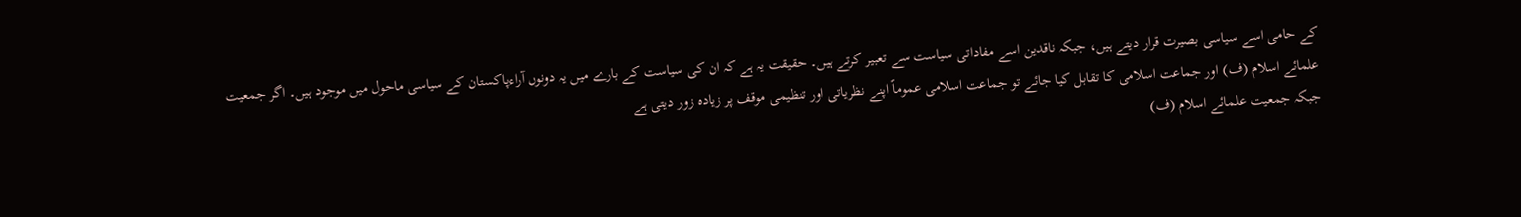کے حامی اسے سیاسی بصیرت قرار دیتے ہیں، جبکہ ناقدین اسے مفاداتی سیاست سے تعبیر کرتے ہیں۔ حقیقت یہ ہے کہ ان کی سیاست کے بارے میں یہ دونوں آراءپاکستان کے سیاسی ماحول میں موجود ہیں۔ اگر جمعیت علمائے اسلام (ف) اور جماعت اسلامی کا تقابل کیا جائے تو جماعت اسلامی عموماً اپنے نظریاتی اور تنظیمی موقف پر زیادہ زور دیتی ہے
جبکہ جمعیت علمائے اسلام (ف)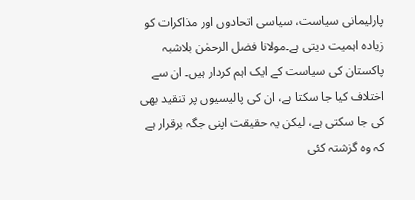پارلیمانی سیاست، سیاسی اتحادوں اور مذاکرات کو زیادہ اہمیت دیتی ہے۔مولانا فضل الرحمٰن بلاشبہ پاکستان کی سیاست کے ایک اہم کردار ہیں۔ ان سے اختلاف کیا جا سکتا ہے، ان کی پالیسیوں پر تنقید بھی کی جا سکتی ہے، لیکن یہ حقیقت اپنی جگہ برقرار ہے کہ وہ گزشتہ کئی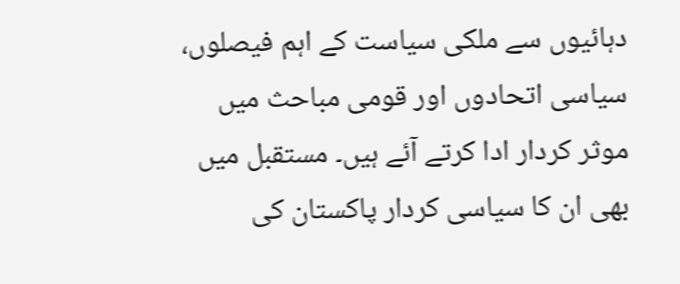دہائیوں سے ملکی سیاست کے اہم فیصلوں، سیاسی اتحادوں اور قومی مباحث میں موثر کردار ادا کرتے آئے ہیں۔ مستقبل میں بھی ان کا سیاسی کردار پاکستان کی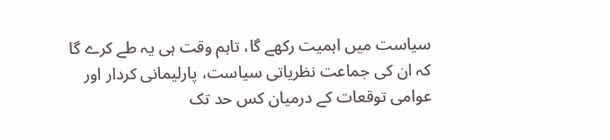سیاست میں اہمیت رکھے گا، تاہم وقت ہی یہ طے کرے گا کہ ان کی جماعت نظریاتی سیاست، پارلیمانی کردار اور عوامی توقعات کے درمیان کس حد تک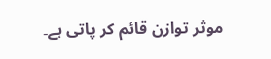موثر توازن قائم کر پاتی ہے۔